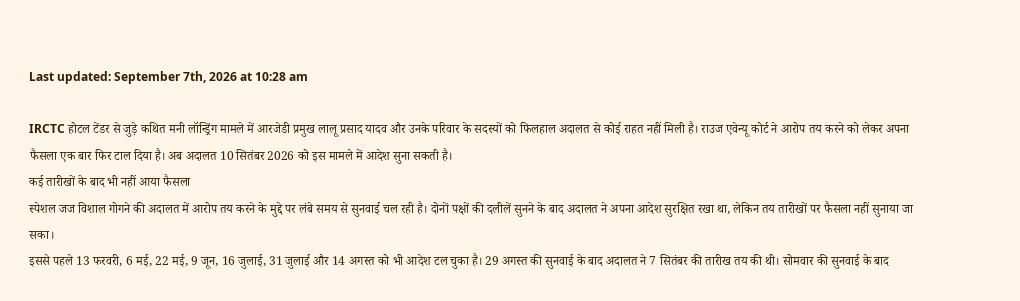Last updated: September 7th, 2026 at 10:28 am

IRCTC होटल टेंडर से जुड़े कथित मनी लॉन्ड्रिंग मामले में आरजेडी प्रमुख लालू प्रसाद यादव और उनके परिवार के सदस्यों को फिलहाल अदालत से कोई राहत नहीं मिली है। राउज एवेन्यू कोर्ट ने आरोप तय करने को लेकर अपना फैसला एक बार फिर टाल दिया है। अब अदालत 10 सितंबर 2026 को इस मामले में आदेश सुना सकती है।
कई तारीखों के बाद भी नहीं आया फैसला
स्पेशल जज विशाल गोगने की अदालत में आरोप तय करने के मुद्दे पर लंबे समय से सुनवाई चल रही है। दोनों पक्षों की दलीलें सुनने के बाद अदालत ने अपना आदेश सुरक्षित रखा था, लेकिन तय तारीखों पर फैसला नहीं सुनाया जा सका।
इससे पहले 13 फरवरी, 6 मई, 22 मई, 9 जून, 16 जुलाई, 31 जुलाई और 14 अगस्त को भी आदेश टल चुका है। 29 अगस्त की सुनवाई के बाद अदालत ने 7 सितंबर की तारीख तय की थी। सोमवार की सुनवाई के बाद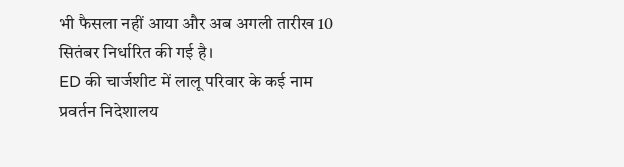भी फैसला नहीं आया और अब अगली तारीख 10 सितंबर निर्धारित की गई है।
ED की चार्जशीट में लालू परिवार के कई नाम
प्रवर्तन निदेशालय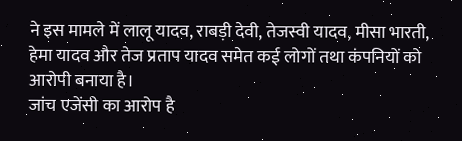ने इस मामले में लालू यादव, राबड़ी देवी, तेजस्वी यादव, मीसा भारती, हेमा यादव और तेज प्रताप यादव समेत कई लोगों तथा कंपनियों को आरोपी बनाया है।
जांच एजेंसी का आरोप है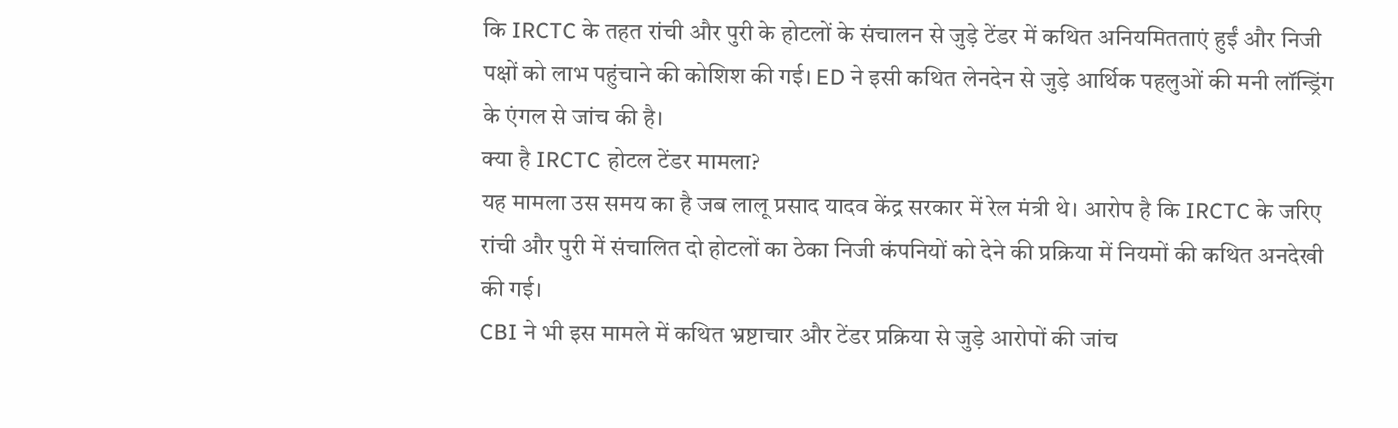कि IRCTC के तहत रांची और पुरी के होटलों के संचालन से जुड़े टेंडर में कथित अनियमितताएं हुईं और निजी पक्षों को लाभ पहुंचाने की कोशिश की गई। ED ने इसी कथित लेनदेन से जुड़े आर्थिक पहलुओं की मनी लॉन्ड्रिंग के एंगल से जांच की है।
क्या है IRCTC होटल टेंडर मामला?
यह मामला उस समय का है जब लालू प्रसाद यादव केंद्र सरकार में रेल मंत्री थे। आरोप है कि IRCTC के जरिए रांची और पुरी में संचालित दो होटलों का ठेका निजी कंपनियों को देने की प्रक्रिया में नियमों की कथित अनदेखी की गई।
CBI ने भी इस मामले में कथित भ्रष्टाचार और टेंडर प्रक्रिया से जुड़े आरोपों की जांच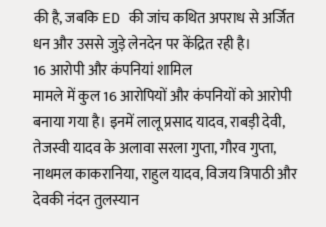की है, जबकि ED की जांच कथित अपराध से अर्जित धन और उससे जुड़े लेनदेन पर केंद्रित रही है।
16 आरोपी और कंपनियां शामिल
मामले में कुल 16 आरोपियों और कंपनियों को आरोपी बनाया गया है। इनमें लालू प्रसाद यादव, राबड़ी देवी, तेजस्वी यादव के अलावा सरला गुप्ता, गौरव गुप्ता, नाथमल काकरानिया, राहुल यादव, विजय त्रिपाठी और देवकी नंदन तुलस्यान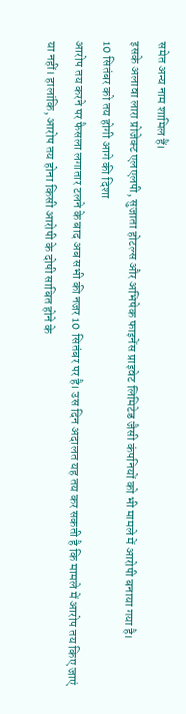समेत अन्य नाम शामिल हैं।
इसके अलावा लारा प्रोजेक्ट एलएलपी, सुजाता होटल्स और अभिषेक फाइनेंस प्राइवेट लिमिटेड जैसी कंपनियों को भी मामले में आरोपी बनाया गया है।
10 सितंबर को तय होगी आगे की दिशा
आरोप तय करने पर फैसला लगातार टलने के बाद अब सभी की नजर 10 सितंबर पर है। उस दिन अदालत यह तय कर सकती है कि मामले में आरोप तय किए जाएं या नहीं। हालांकि, आरोप तय होना किसी आरोपी के दोषी साबित होने के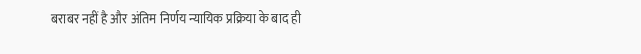बराबर नहीं है और अंतिम निर्णय न्यायिक प्रक्रिया के बाद ही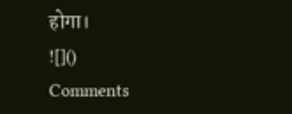होगा।
![]()
Comments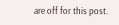are off for this post.